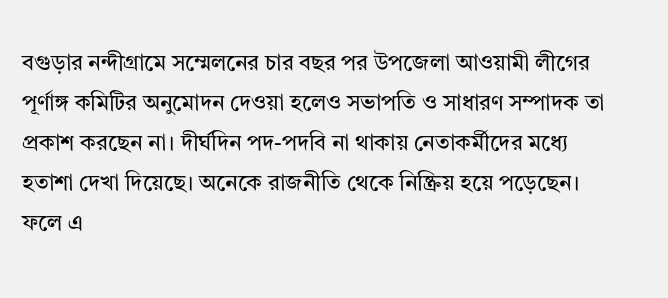বগুড়ার নন্দীগ্রামে সম্মেলনের চার বছর পর উপজেলা আওয়ামী লীগের পূর্ণাঙ্গ কমিটির অনুমোদন দেওয়া হলেও সভাপতি ও সাধারণ সম্পাদক তা প্রকাশ করছেন না। দীর্ঘদিন পদ-পদবি না থাকায় নেতাকর্মীদের মধ্যে হতাশা দেখা দিয়েছে। অনেকে রাজনীতি থেকে নিষ্ক্রিয় হয়ে পড়েছেন। ফলে এ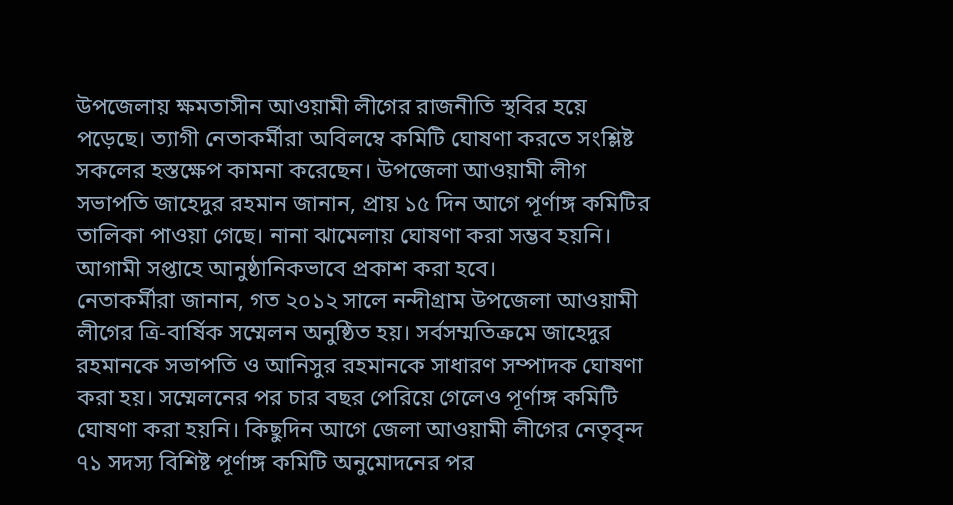উপজেলায় ক্ষমতাসীন আওয়ামী লীগের রাজনীতি স্থবির হয়ে পড়েছে। ত্যাগী নেতাকর্মীরা অবিলম্বে কমিটি ঘোষণা করতে সংশ্লিষ্ট সকলের হস্তক্ষেপ কামনা করেছেন। উপজেলা আওয়ামী লীগ সভাপতি জাহেদুর রহমান জানান, প্রায় ১৫ দিন আগে পূর্ণাঙ্গ কমিটির তালিকা পাওয়া গেছে। নানা ঝামেলায় ঘোষণা করা সম্ভব হয়নি। আগামী সপ্তাহে আনুষ্ঠানিকভাবে প্রকাশ করা হবে।
নেতাকর্মীরা জানান, গত ২০১২ সালে নন্দীগ্রাম উপজেলা আওয়ামী লীগের ত্রি-বার্ষিক সম্মেলন অনুষ্ঠিত হয়। সর্বসম্মতিক্রমে জাহেদুর রহমানকে সভাপতি ও আনিসুর রহমানকে সাধারণ সম্পাদক ঘোষণা করা হয়। সম্মেলনের পর চার বছর পেরিয়ে গেলেও পূর্ণাঙ্গ কমিটি ঘোষণা করা হয়নি। কিছুদিন আগে জেলা আওয়ামী লীগের নেতৃবৃন্দ ৭১ সদস্য বিশিষ্ট পূর্ণাঙ্গ কমিটি অনুমোদনের পর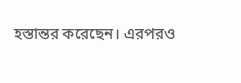হস্তান্তর করেছেন। এরপরও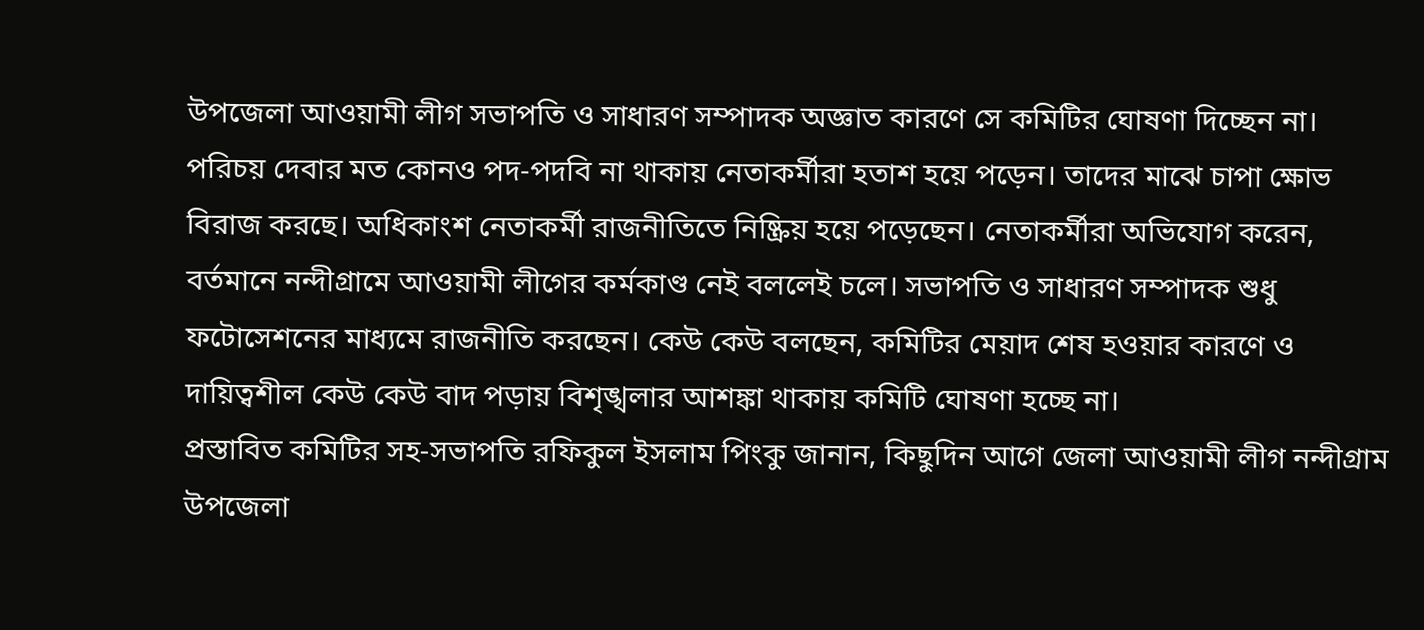উপজেলা আওয়ামী লীগ সভাপতি ও সাধারণ সম্পাদক অজ্ঞাত কারণে সে কমিটির ঘোষণা দিচ্ছেন না। পরিচয় দেবার মত কোনও পদ-পদবি না থাকায় নেতাকর্মীরা হতাশ হয়ে পড়েন। তাদের মাঝে চাপা ক্ষোভ বিরাজ করছে। অধিকাংশ নেতাকর্মী রাজনীতিতে নিষ্ক্রিয় হয়ে পড়েছেন। নেতাকর্মীরা অভিযোগ করেন, বর্তমানে নন্দীগ্রামে আওয়ামী লীগের কর্মকাণ্ড নেই বললেই চলে। সভাপতি ও সাধারণ সম্পাদক শুধু ফটোসেশনের মাধ্যমে রাজনীতি করছেন। কেউ কেউ বলছেন, কমিটির মেয়াদ শেষ হওয়ার কারণে ও দায়িত্বশীল কেউ কেউ বাদ পড়ায় বিশৃঙ্খলার আশঙ্কা থাকায় কমিটি ঘোষণা হচ্ছে না।
প্রস্তাবিত কমিটির সহ-সভাপতি রফিকুল ইসলাম পিংকু জানান, কিছুদিন আগে জেলা আওয়ামী লীগ নন্দীগ্রাম উপজেলা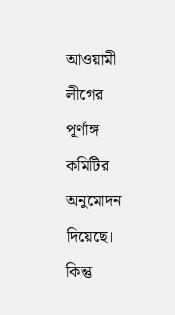আওয়ামী লীগের পূর্ণাঙ্গ কমিটির অনুমোদন দিয়েছে। কিন্তু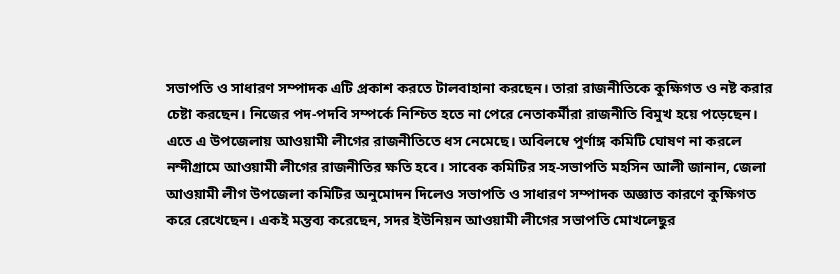সভাপতি ও সাধারণ সম্পাদক এটি প্রকাশ করতে টালবাহানা করছেন। তারা রাজনীতিকে কুক্ষিগত ও নষ্ট করার চেষ্টা করছেন। নিজের পদ-পদবি সম্পর্কে নিশ্চিত হতে না পেরে নেতাকর্মীরা রাজনীতি বিমুখ হয়ে পড়েছেন। এতে এ উপজেলায় আওয়ামী লীগের রাজনীতিতে ধস নেমেছে। অবিলম্বে পুর্ণাঙ্গ কমিটি ঘোষণ না করলে নন্দীগ্রামে আওয়ামী লীগের রাজনীতির ক্ষতি হবে। সাবেক কমিটির সহ-সভাপতি মহসিন আলী জানান, জেলা আওয়ামী লীগ উপজেলা কমিটির অনুমোদন দিলেও সভাপতি ও সাধারণ সম্পাদক অজ্ঞাত কারণে কুক্ষিগত করে রেখেছেন। একই মন্তব্য করেছেন, সদর ইউনিয়ন আওয়ামী লীগের সভাপতি মোখলেছুর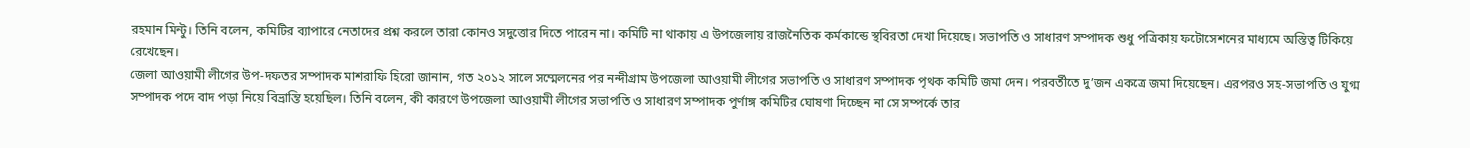রহমান মিন্টু। তিনি বলেন, কমিটির ব্যাপারে নেতাদের প্রশ্ন করলে তারা কোনও সদুত্তোর দিতে পারেন না। কমিটি না থাকায় এ উপজেলায় রাজনৈতিক কর্মকান্ডে স্থবিরতা দেখা দিয়েছে। সভাপতি ও সাধারণ সম্পাদক শুধু পত্রিকায় ফটোসেশনের মাধ্যমে অস্তিত্ব টিকিয়ে রেখেছেন।
জেলা আওয়ামী লীগের উপ-দফতর সম্পাদক মাশরাফি হিরো জানান, গত ২০১২ সালে সম্মেলনের পর নন্দীগ্রাম উপজেলা আওয়ামী লীগের সভাপতি ও সাধারণ সম্পাদক পৃথক কমিটি জমা দেন। পরবর্তীতে দু’জন একত্রে জমা দিয়েছেন। এরপরও সহ-সভাপতি ও যুগ্ম সম্পাদক পদে বাদ পড়া নিয়ে বিভ্রান্তি হয়েছিল। তিনি বলেন, কী কারণে উপজেলা আওয়ামী লীগের সভাপতি ও সাধারণ সম্পাদক পুর্ণাঙ্গ কমিটির ঘোষণা দিচ্ছেন না সে সম্পর্কে তার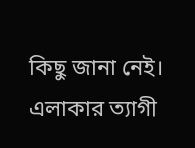কিছু জানা নেই। এলাকার ত্যাগী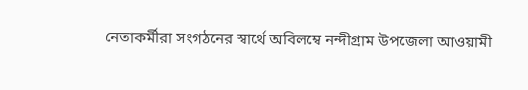নেতাকর্মীরা সংগঠনের স্বার্থে অবিলম্বে নন্দীগ্রাম উপজেলা আওয়ামী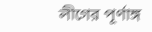লীগের পূর্ণাঙ্গ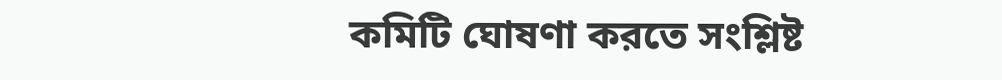কমিটি ঘোষণা করতে সংশ্লিষ্ট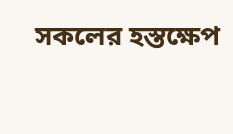সকলের হস্তক্ষেপ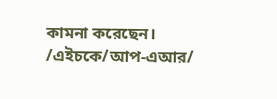কামনা করেছেন।
/এইচকে/আপ-এআর/